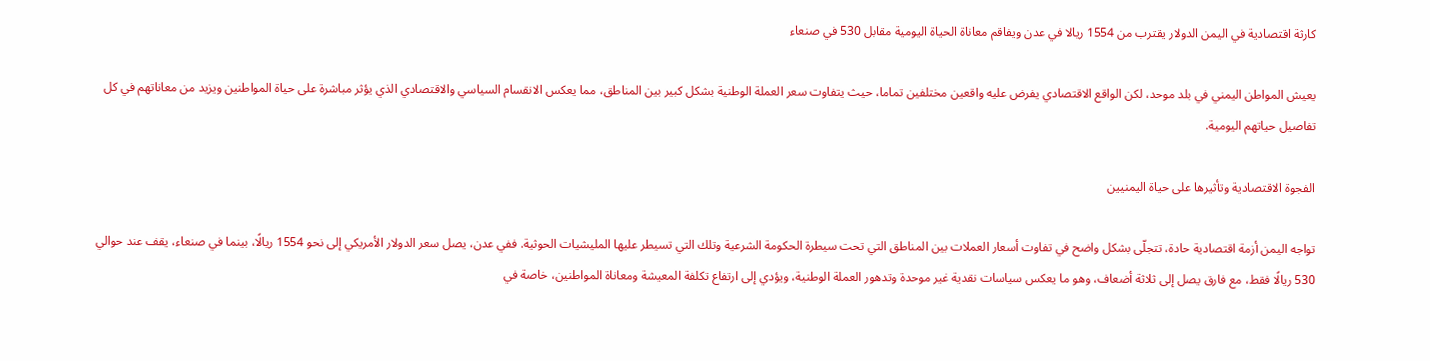كارثة اقتصادية في اليمن الدولار يقترب من 1554 ريالا في عدن ويفاقم معاناة الحياة اليومية مقابل 530 في صنعاء

يعيش المواطن اليمني في بلد موحد، لكن الواقع الاقتصادي يفرض عليه واقعين مختلفين تماما، حيث يتفاوت سعر العملة الوطنية بشكل كبير بين المناطق، مما يعكس الانقسام السياسي والاقتصادي الذي يؤثر مباشرة على حياة المواطنين ويزيد من معاناتهم في كل تفاصيل حياتهم اليومية.

الفجوة الاقتصادية وتأثيرها على حياة اليمنيين

تواجه اليمن أزمة اقتصادية حادة، تتجلّى بشكل واضح في تفاوت أسعار العملات بين المناطق التي تحت سيطرة الحكومة الشرعية وتلك التي تسيطر عليها المليشيات الحوثية. ففي عدن، يصل سعر الدولار الأمريكي إلى نحو 1554 ريالًا، بينما في صنعاء، يقف عند حوالي 530 ريالًا فقط، مع فارق يصل إلى ثلاثة أضعاف، وهو ما يعكس سياسات نقدية غير موحدة وتدهور العملة الوطنية، ويؤدي إلى ارتفاع تكلفة المعيشة ومعاناة المواطنين، خاصة في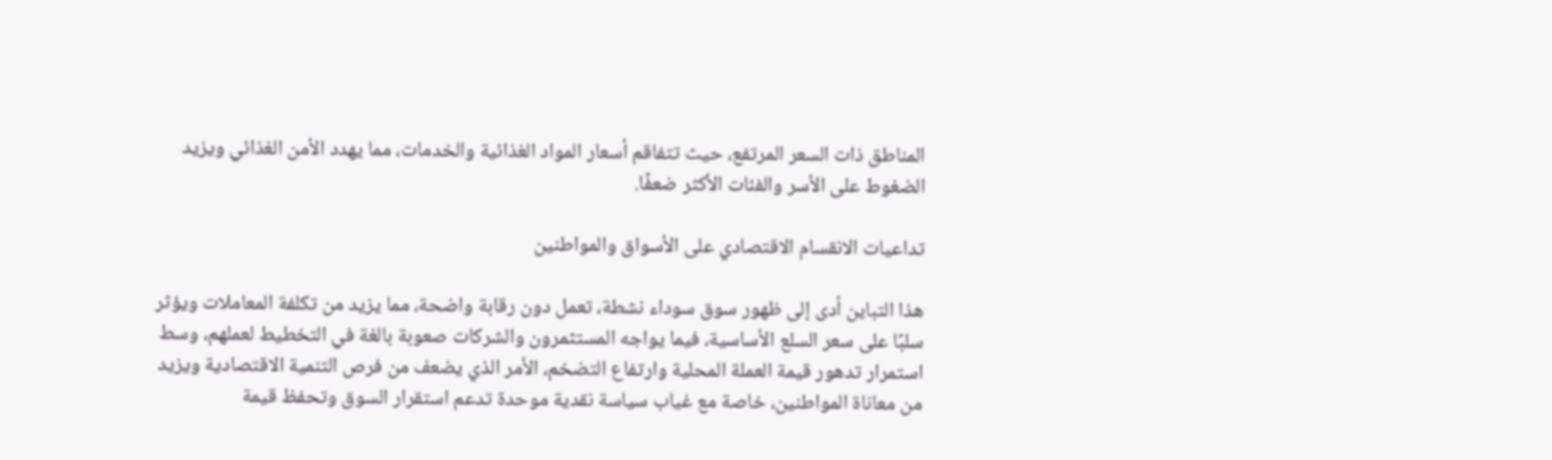المناطق ذات السعر المرتفع، حيث تتفاقم أسعار المواد الغذائية والخدمات، مما يهدد الأمن الغذائي ويزيد الضغوط على الأسر والفئات الأكثر ضعفًا.

تداعيات الانقسام الاقتصادي على الأسواق والمواطنين

هذا التباين أدى إلى ظهور سوق سوداء نشطة، تعمل دون رقابة واضحة، مما يزيد من تكلفة المعاملات ويؤثر سلبًا على سعر السلع الأساسية، فيما يواجه المستثمرون والشركات صعوبة بالغة في التخطيط لعملهم، وسط استمرار تدهور قيمة العملة المحلية وارتفاع التضخم، الأمر الذي يضعف من فرص التنمية الاقتصادية ويزيد من معاناة المواطنين، خاصة مع غياب سياسة نقدية موحدة تدعم استقرار السوق وتحفظ قيمة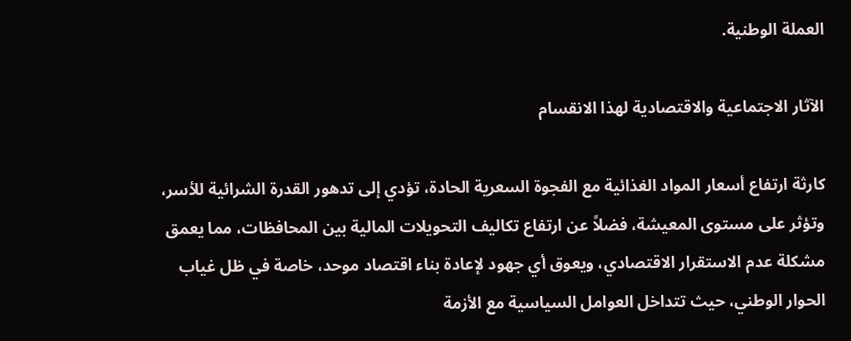العملة الوطنية.

الآثار الاجتماعية والاقتصادية لهذا الانقسام

كارثة ارتفاع أسعار المواد الغذائية مع الفجوة السعرية الحادة، تؤدي إلى تدهور القدرة الشرائية للأسر، وتؤثر على مستوى المعيشة، فضلاً عن ارتفاع تكاليف التحويلات المالية بين المحافظات، مما يعمق مشكلة عدم الاستقرار الاقتصادي، ويعوق أي جهود لإعادة بناء اقتصاد موحد، خاصة في ظل غياب الحوار الوطني، حيث تتداخل العوامل السياسية مع الأزمة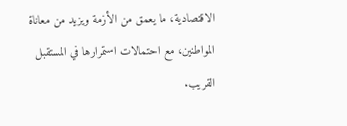الاقتصادية، ما يعمق من الأزمة ويزيد من معاناة المواطنين، مع احتمالات استمرارها في المستقبل القريب.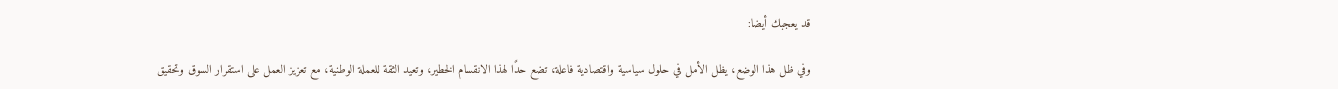قد يعجبك أيضا:

وفي ظل هذا الوضع، يظل الأمل في حلول سياسية واقتصادية فاعلة، تضع حدًا لهذا الانقسام الخطير، وتعيد الثقة للعملة الوطنية، مع تعزيز العمل على استقرار السوق وتحقيق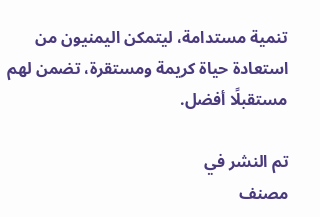تنمية مستدامة، ليتمكن اليمنيون من استعادة حياة كريمة ومستقرة، تضمن لهم مستقبلًا أفضل.

تم النشر في
مصنف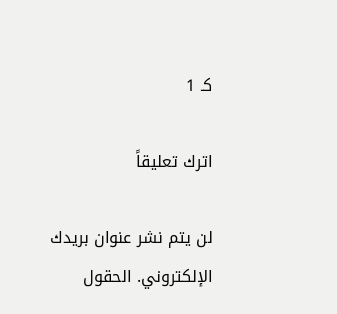كـ 1

اترك تعليقاً

لن يتم نشر عنوان بريدك الإلكتروني. الحقول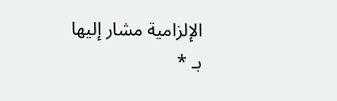الإلزامية مشار إليها بـ *